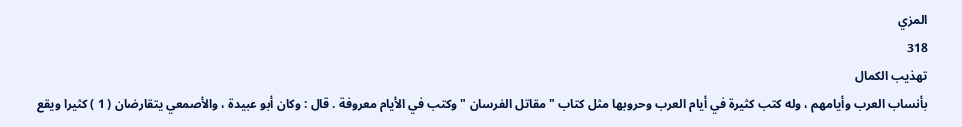المزي
318
تهذيب الكمال
بأنساب العرب وأيامهم ، وله كتب كثيرة في أيام العرب وحروبها مثل كتاب " مقاتل الفرسان " وكتب في الأيام معروفة . قال : وكان أبو عبيدة ، والأصمعي يتقارضان ( 1 ) كثيرا ويقع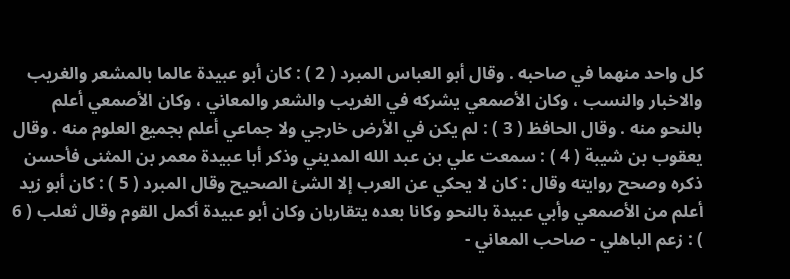كل واحد منهما في صاحبه . وقال أبو العباس المبرد ( 2 ) : كان أبو عبيدة عالما بالمشعر والغريب والاخبار والنسب ، وكان الأصمعي يشركه في الغريب والشعر والمعاني ، وكان الأصمعي أعلم بالنحو منه . وقال الحافظ ( 3 ) : لم يكن في الأرض خارجي ولا جماعي أعلم بجميع العلوم منه . وقال يعقوب بن شيبة ( 4 ) : سمعت علي بن عبد الله المديني وذكر أبا عبيدة معمر بن المثنى فأحسن ذكره وصحح روايته وقال : كان لا يحكي عن العرب إلا الشئ الصحيح وقال المبرد ( 5 ) : كان أبو زيد أعلم من الأصمعي وأبي عبيدة بالنحو وكانا بعده يتقاربان وكان أبو عبيدة أكمل القوم وقال ثعلب ( 6 ) : زعم الباهلي - صاحب المعاني -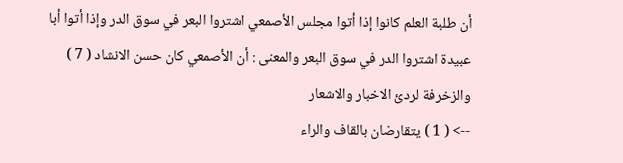أن طلبة العلم كانوا إذا أتوا مجلس الأصمعي اشتروا البعر في سوق الدر وإذا أتوا أبا عبيدة اشتروا الدر في سوق البعر والمعنى : أن الأصمعي كان حسن الانشاد ( 7 ) والزخرفة لردئ الاخبار والاشعار
--> ( 1 ) يتقارضان بالقاف والراء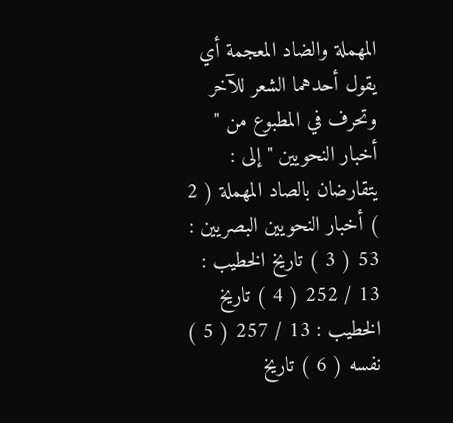المهملة والضاد المعجمة أي يقول أحدهما الشعر للآخر وتحرف في المطبوع من " أخبار النحويين " إلى : يتقارضان بالصاد المهملة ( 2 ) أخبار النحويين البصريين : 53 ( 3 ) تاريخ الخطيب : 13 / 252 ( 4 ) تاريخ الخطيب : 13 / 257 ( 5 ) نفسه ( 6 ) تاريخ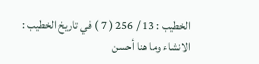الخطيب : 13 / 256 ( 7 ) في تاريخ الخطيب : الانشاء وما هنا أحسن